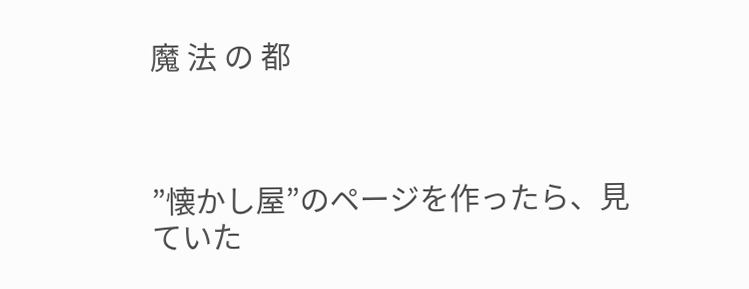魔 法 の 都



”懐かし屋”のページを作ったら、見ていた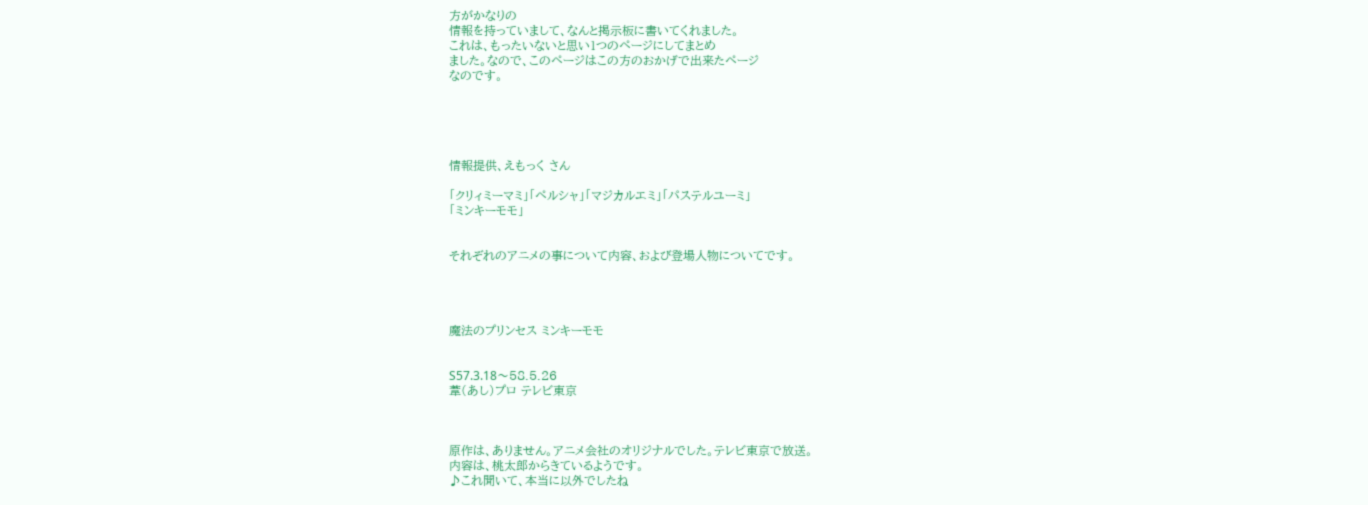方がかなりの
情報を持っていまして、なんと掲示板に書いてくれました。
これは、もったいないと思い1つのページにしてまとめ
ました。なので、このページはこの方のおかげで出来たページ
なのです。





情報提供、えもっく さん

「クリィミーマミ」「ペルシャ」「マジカルエミ」「パステルユーミ」
「ミンキーモモ」


それぞれのアニメの事について内容、および登場人物についてです。




魔法のプリンセス ミンキーモモ


S57.3.18〜58.5.26
葦(あし)プロ テレビ東京



原作は、ありません。アニメ会社のオリジナルでした。テレビ東京で放送。
内容は、桃太郎からきているようです。
♪これ聞いて、本当に以外でしたね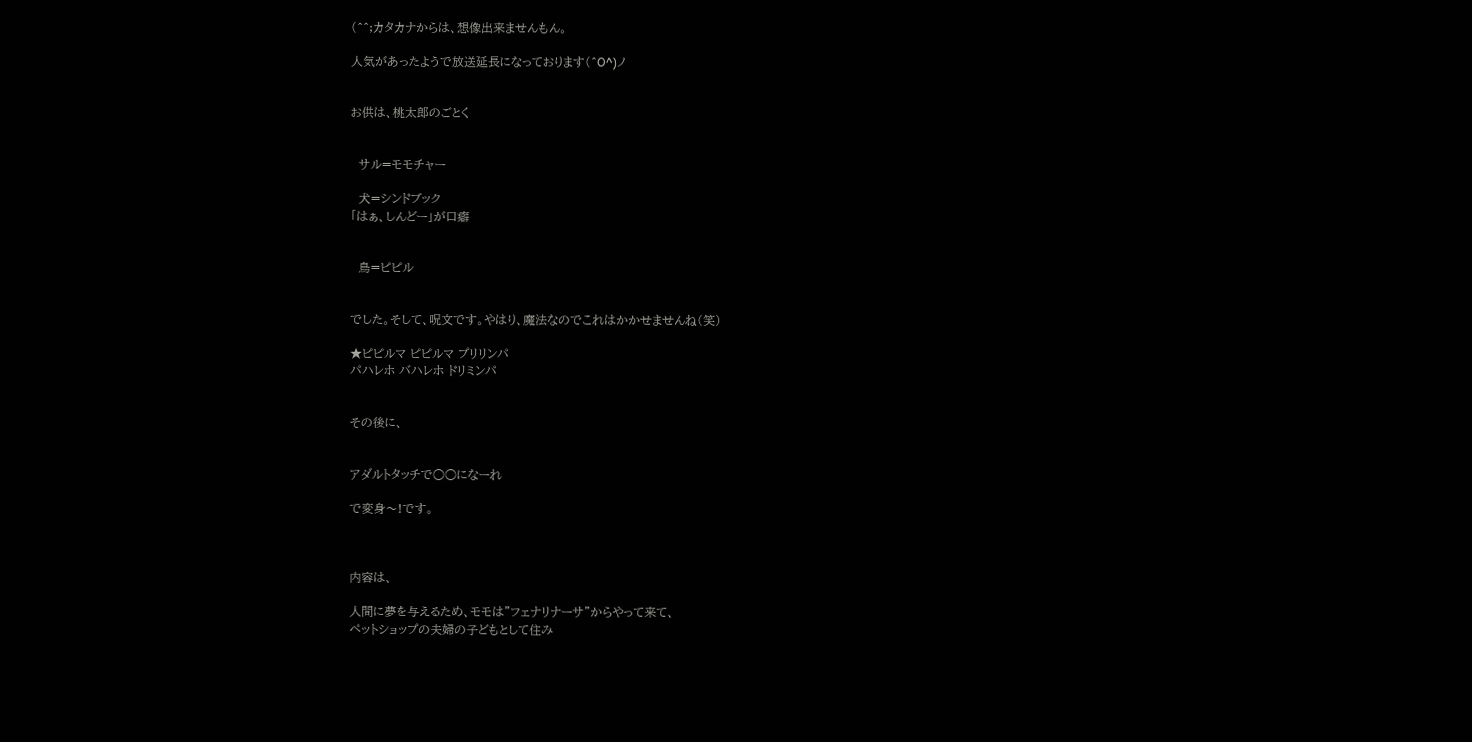(^^;カタカナからは、想像出来ませんもん。

人気があったようで放送延長になっております(^O^)ノ


お供は、桃太郎のごとく


  サル=モモチャー

  犬=シンドブック
「はぁ、しんどー」が口癖


  鳥=ピピル


でした。そして、呪文です。やはり、魔法なのでこれはかかせませんね(笑)

★ピピルマ ピピルマ プリリンパ
パハレホ バハレホ ドリミンパ


その後に、


アダルトタッチで○○になーれ

で変身〜!です。



内容は、

人間に夢を与えるため、モモは”フェナリナーサ”からやって来て、
ペットショップの夫婦の子どもとして住み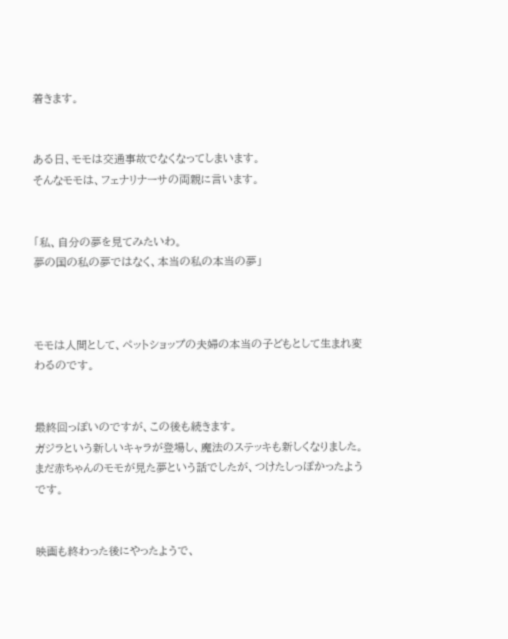着きます。


ある日、モモは交通事故でなくなってしまいます。
そんなモモは、フェナリナーサの両親に言います。


「私、自分の夢を見てみたいわ。
夢の国の私の夢ではなく、本当の私の本当の夢」



モモは人間として、ペットショップの夫婦の本当の子どもとして生まれ変わるのです。


最終回っぽいのですが、この後も続きます。
ガジラという新しいキャラが登場し、魔法のステッキも新しくなりました。
まだ赤ちゃんのモモが見た夢という話でしたが、つけたしっぽかったようです。


映画も終わった後にやったようで、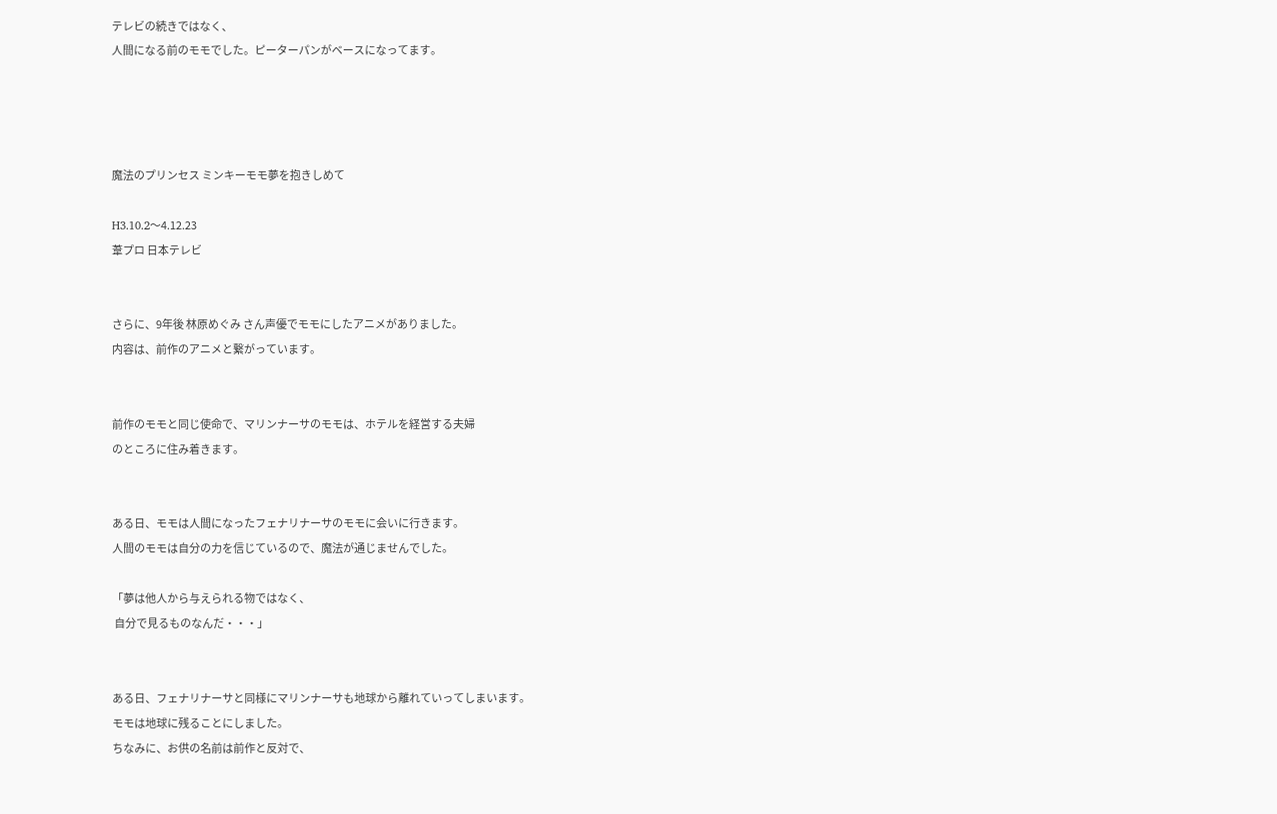テレビの続きではなく、
人間になる前のモモでした。ピーターパンがベースになってます。




魔法のプリンセス ミンキーモモ夢を抱きしめて

H3.10.2〜4.12.23
葦プロ 日本テレビ


さらに、9年後 林原めぐみ さん声優でモモにしたアニメがありました。
内容は、前作のアニメと繋がっています。


前作のモモと同じ使命で、マリンナーサのモモは、ホテルを経営する夫婦
のところに住み着きます。


ある日、モモは人間になったフェナリナーサのモモに会いに行きます。
人間のモモは自分の力を信じているので、魔法が通じませんでした。

「夢は他人から与えられる物ではなく、
 自分で見るものなんだ・・・」


ある日、フェナリナーサと同様にマリンナーサも地球から離れていってしまいます。
モモは地球に残ることにしました。
ちなみに、お供の名前は前作と反対で、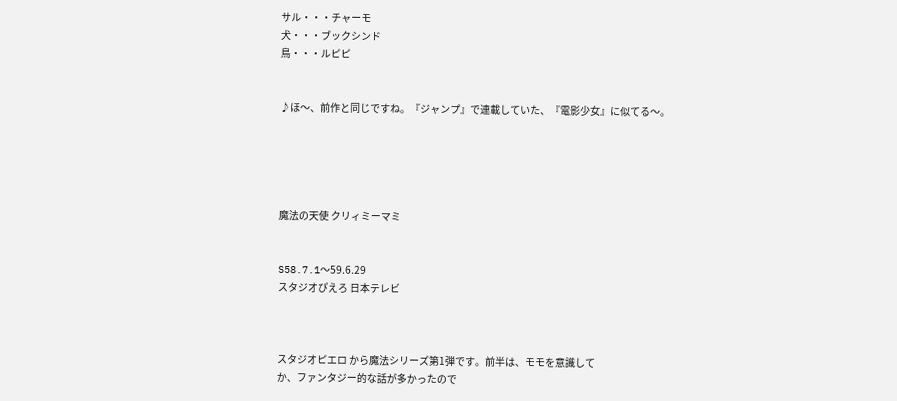サル・・・チャーモ
犬・・・ブックシンド
鳥・・・ルピピ


♪ほ〜、前作と同じですね。『ジャンプ』で連載していた、『電影少女』に似てる〜。





魔法の天使 クリィミーマミ


S58.7.1〜59.6.29
スタジオぴえろ 日本テレビ



スタジオピエロ から魔法シリーズ第1弾です。前半は、モモを意識して
か、ファンタジー的な話が多かったので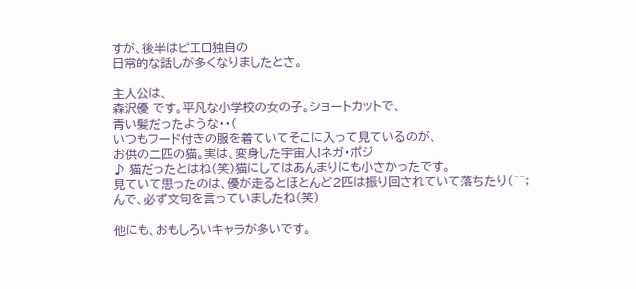すが、後半はピエロ独自の
日常的な話しが多くなりましたとさ。

主人公は、
森沢優 です。平凡な小学校の女の子。ショートカットで、
青い髪だったような・・(
いつもフード付きの服を着ていてそこに入って見ているのが、
お供の二匹の猫。実は、変身した宇宙人!ネガ・ポジ
♪ 猫だったとはね(笑)猫にしてはあんまりにも小さかったです。
見ていて思ったのは、優が走るとほとんど2匹は振り回されていて落ちたり(^^;
んで、必ず文句を言っていましたね(笑)

他にも、おもしろいキャラが多いです。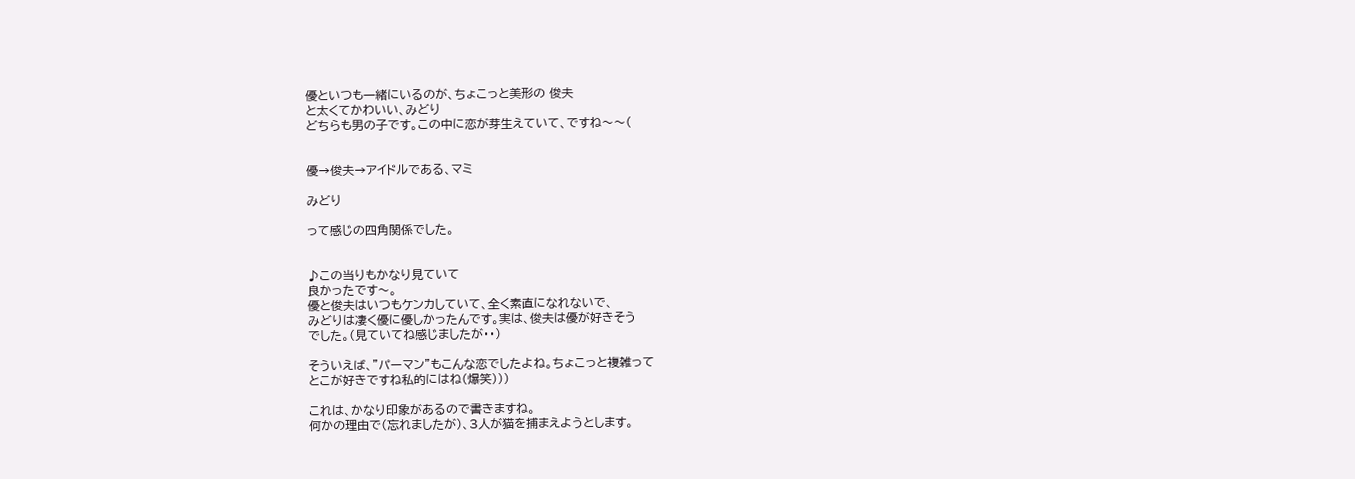優といつも一緒にいるのが、ちょこっと美形の 俊夫
と太くてかわいい、みどり
どちらも男の子です。この中に恋が芽生えていて、ですね〜〜(


優→俊夫→アイドルである、マミ

みどり

って感じの四角関係でした。


♪この当りもかなり見ていて
良かったです〜。
優と俊夫はいつもケンカしていて、全く素直になれないで、
みどりは凄く優に優しかったんです。実は、俊夫は優が好きそう
でした。(見ていてね感じましたが・・)

そういえば、”パーマン”もこんな恋でしたよね。ちょこっと複雑って
とこが好きですね私的にはね(爆笑)))

これは、かなり印象があるので書きますね。
何かの理由で(忘れましたが)、3人が猫を捕まえようとします。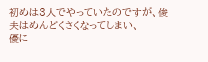初めは3人でやっていたのですが、俊夫はめんどくさくなってしまい、
優に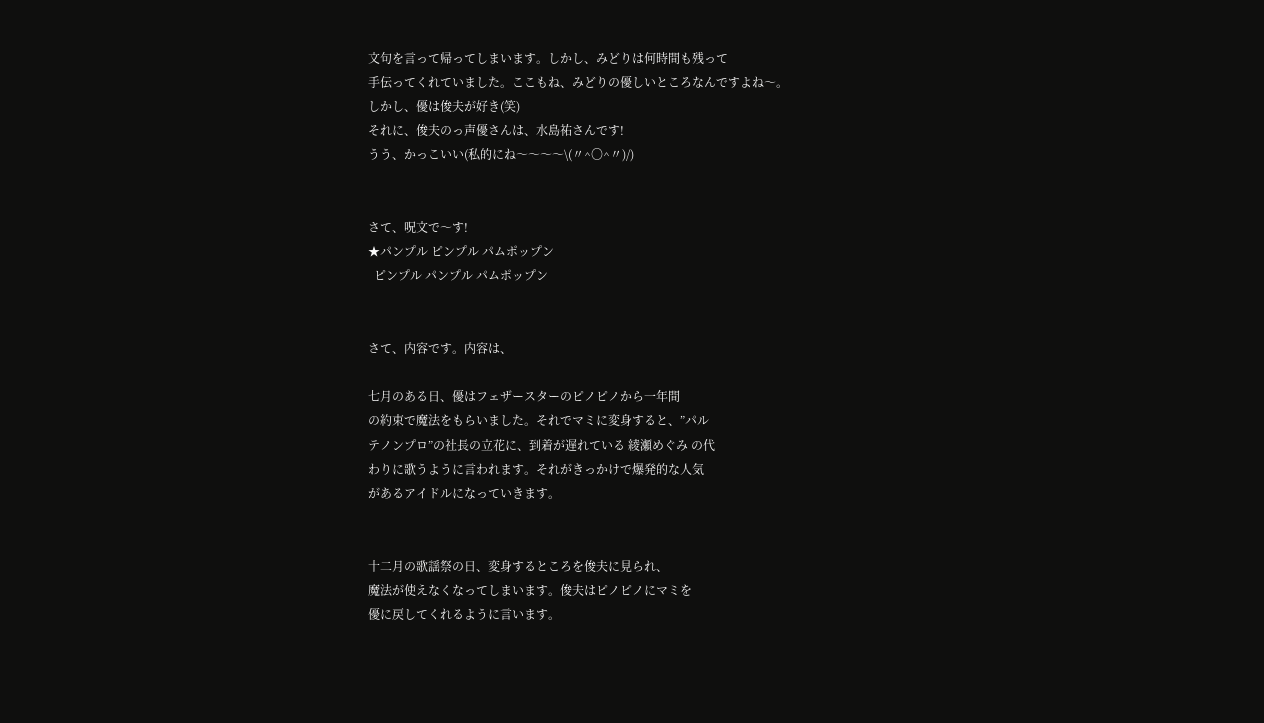文句を言って帰ってしまいます。しかし、みどりは何時間も残って
手伝ってくれていました。ここもね、みどりの優しいところなんですよね〜。
しかし、優は俊夫が好き(笑)
それに、俊夫のっ声優さんは、水島祐さんです!
うう、かっこいい(私的にね〜〜〜〜\(〃^〇^〃)/)


さて、呪文で〜す!
★パンプル ピンプル パムポップン
  ピンプル パンプル パムポップン


さて、内容です。内容は、

七月のある日、優はフェザースターのピノピノから一年間
の約束で魔法をもらいました。それでマミに変身すると、”パル
テノンプロ”の社長の立花に、到着が遅れている 綾瀬めぐみ の代
わりに歌うように言われます。それがきっかけで爆発的な人気
があるアイドルになっていきます。


十二月の歌謡祭の日、変身するところを俊夫に見られ、
魔法が使えなくなってしまいます。俊夫はピノピノにマミを
優に戻してくれるように言います。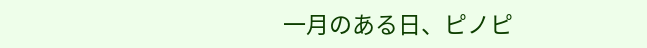一月のある日、ピノピ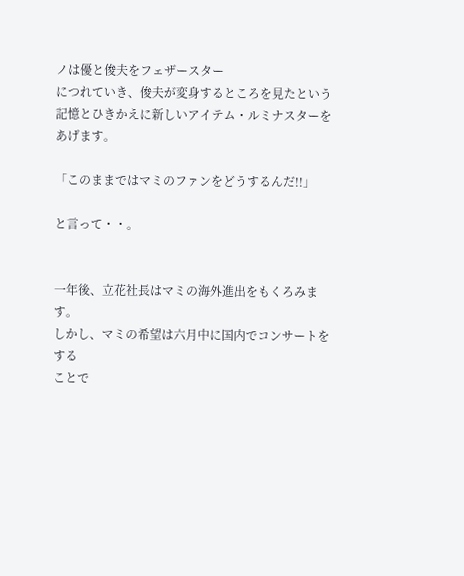ノは優と俊夫をフェザースター
につれていき、俊夫が変身するところを見たという
記憶とひきかえに新しいアイテム・ルミナスターをあげます。

「このままではマミのファンをどうするんだ!!」

と言って・・。


一年後、立花社長はマミの海外進出をもくろみます。
しかし、マミの希望は六月中に国内でコンサートをする
ことで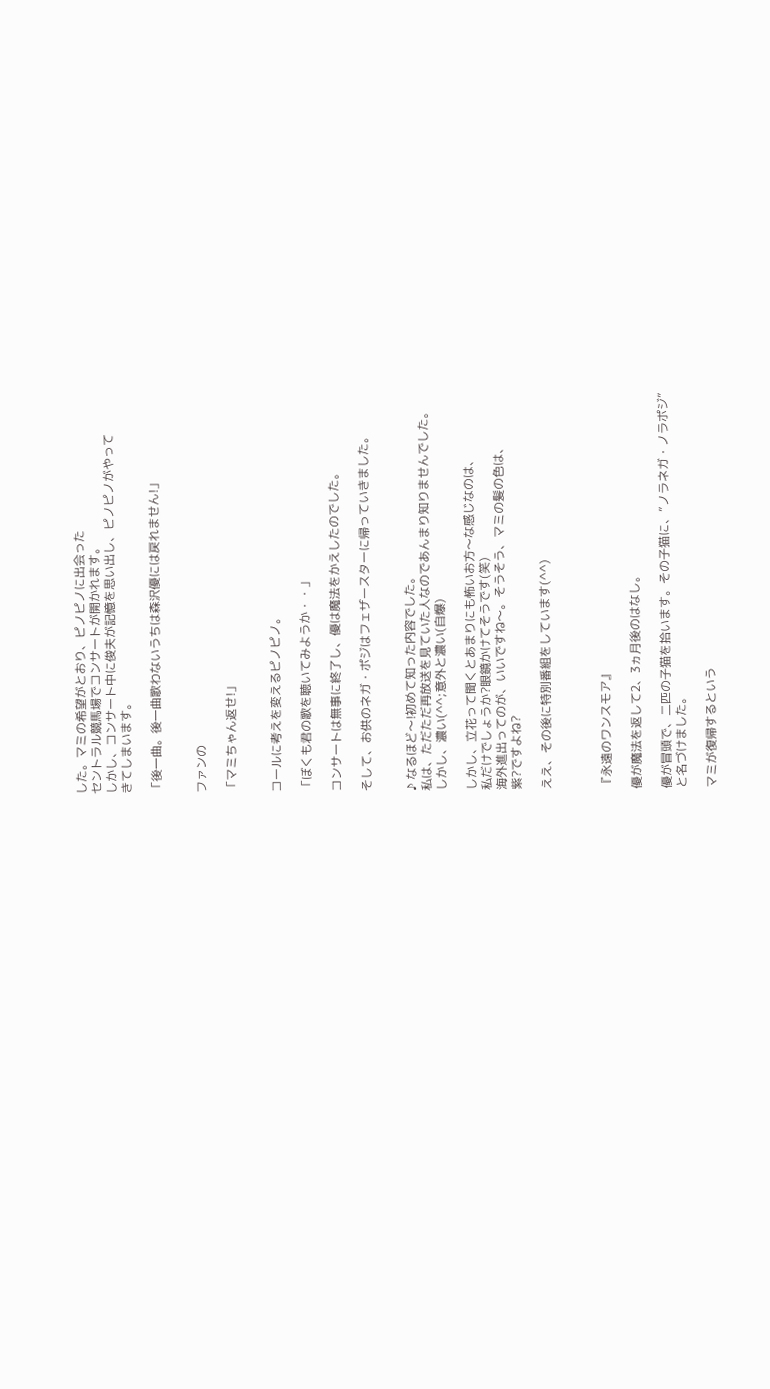した。マミの希望がとおり、ピノピノに出会った
セントラル競馬場でコンサートが開かれます。
しかし、コンサート中に俊夫が記憶を思い出し、ピノピノがやって
きてしまいます。

「後一曲。後一曲歌わないうちは森沢優には戻れません!」


ファンの

「マミちゃん返せ!」


コールに考えを変えるピノピノ。

「ぼくも君の歌を聴いてみようか・・」

コンサートは無事に終了し、優は魔法をかえしたのでした。

そして、お供のネガ・ポジはフェザースターに帰っていきました。


♪ なるほど〜!初めて知った内容でした。
私は、ただただ再放送を見ていた人なのであんまり知りませんでした。
しかし、濃い(^^;意外と濃い(自爆)

しかし、立花って聞くとあまりにも怖いお方〜な感じなのは、
私だけでしょうか?眼鏡かけてそうです(笑)
海外進出ってのが、いいですね〜。そうそう、マミの髪の色は、
紫?ですよね?

ええ、その後に特別番組をしています(^^)



『永遠のワンスモア』

優が魔法を返して2、3ヵ月後のはなし。

優が冒頭で、二匹の子猫を拾います。その子猫に、”ノラネガ・ノラポジ”
と名づけました。

マミが復帰するという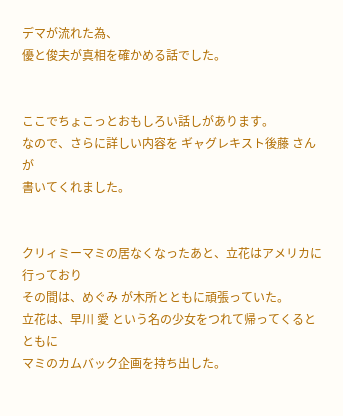デマが流れた為、
優と俊夫が真相を確かめる話でした。


ここでちょこっとおもしろい話しがあります。
なので、さらに詳しい内容を ギャグレキスト後藤 さんが
書いてくれました。


クリィミーマミの居なくなったあと、立花はアメリカに行っており
その間は、めぐみ が木所とともに頑張っていた。
立花は、早川 愛 という名の少女をつれて帰ってくるとともに
マミのカムバック企画を持ち出した。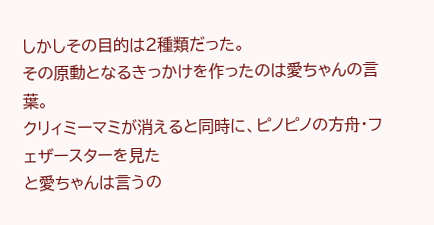しかしその目的は2種類だった。
その原動となるきっかけを作ったのは愛ちゃんの言葉。
クリィミーマミが消えると同時に、ピノピノの方舟・フェザースターを見た
と愛ちゃんは言うの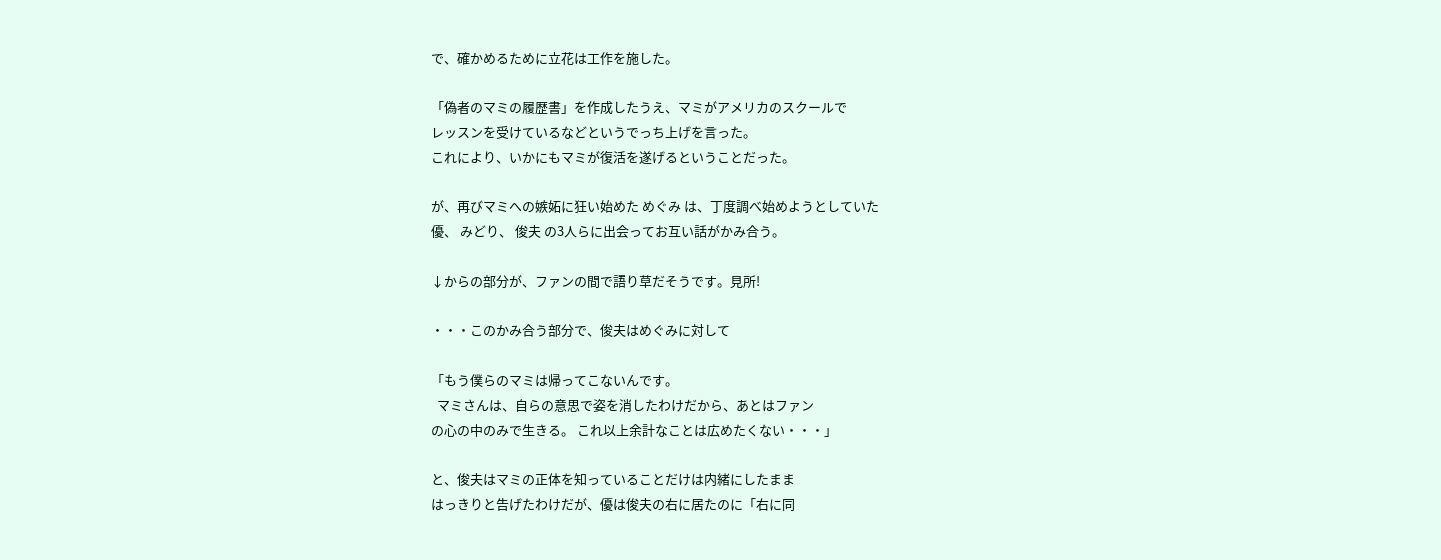で、確かめるために立花は工作を施した。

「偽者のマミの履歴書」を作成したうえ、マミがアメリカのスクールで
レッスンを受けているなどというでっち上げを言った。
これにより、いかにもマミが復活を遂げるということだった。

が、再びマミへの嫉妬に狂い始めた めぐみ は、丁度調べ始めようとしていた
優、 みどり、 俊夫 の3人らに出会ってお互い話がかみ合う。

↓からの部分が、ファンの間で語り草だそうです。見所!

・・・このかみ合う部分で、俊夫はめぐみに対して

「もう僕らのマミは帰ってこないんです。
  マミさんは、自らの意思で姿を消したわけだから、あとはファン
の心の中のみで生きる。 これ以上余計なことは広めたくない・・・」

と、俊夫はマミの正体を知っていることだけは内緒にしたまま
はっきりと告げたわけだが、優は俊夫の右に居たのに「右に同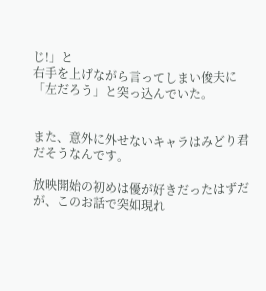じ!」と
右手を上げながら言ってしまい俊夫に「左だろう」と突っ込んでいた。


また、意外に外せないキャラはみどり君 だそうなんです。

放映開始の初めは優が好きだったはずだが、このお話で突如現れ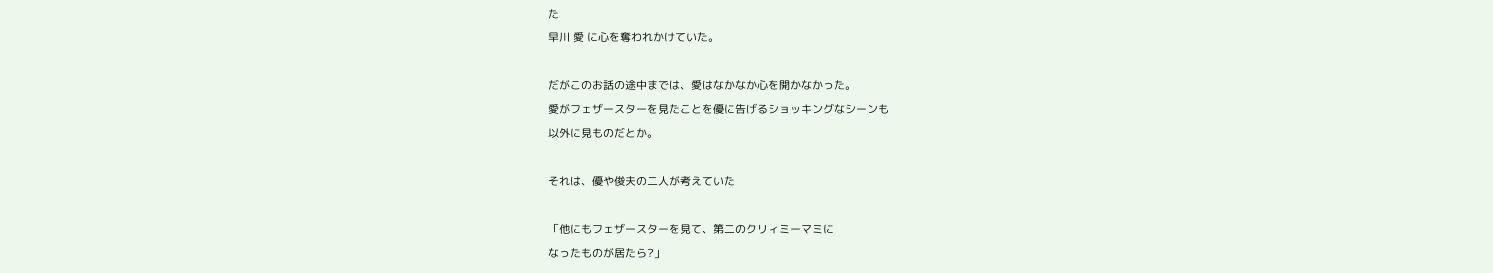た
早川 愛 に心を奪われかけていた。

だがこのお話の途中までは、愛はなかなか心を開かなかった。
愛がフェザースターを見たことを優に告げるショッキングなシーンも
以外に見ものだとか。

それは、優や俊夫の二人が考えていた

「他にもフェザースターを見て、第二のクリィミーマミに
なったものが居たら?」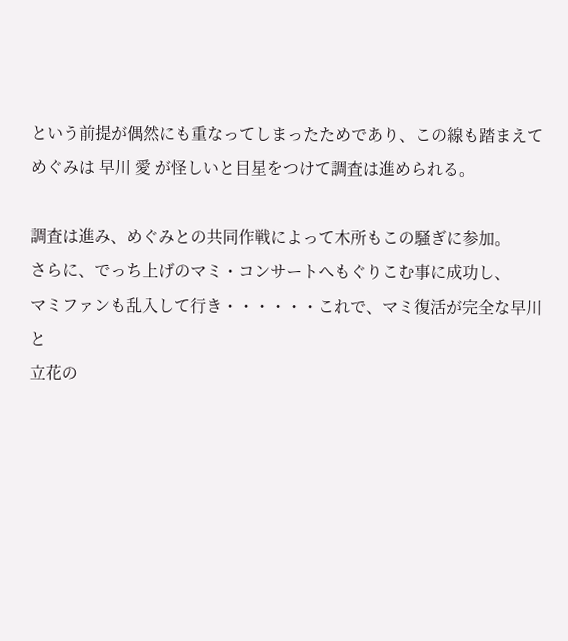という前提が偶然にも重なってしまったためであり、この線も踏まえて
めぐみは 早川 愛 が怪しいと目星をつけて調査は進められる。

調査は進み、めぐみとの共同作戦によって木所もこの騒ぎに参加。
さらに、でっち上げのマミ・コンサートへもぐりこむ事に成功し、
マミファンも乱入して行き・・・・・・これで、マミ復活が完全な早川と
立花の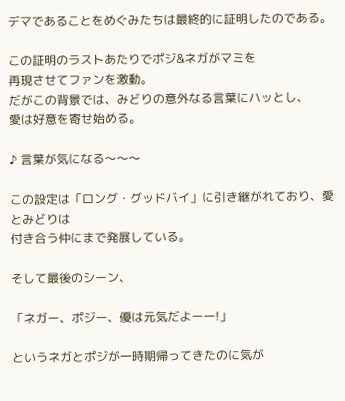デマであることをめぐみたちは最終的に証明したのである。

この証明のラストあたりでポジ&ネガがマミを
再現させてファンを激動。
だがこの背景では、みどりの意外なる言葉にハッとし、
愛は好意を寄せ始める。

♪ 言葉が気になる〜〜〜

この設定は「ロング・グッドバイ」に引き継がれており、愛とみどりは
付き合う仲にまで発展している。

そして最後のシーン、

「ネガー、ポジー、優は元気だよーー!」

というネガとポジが一時期帰ってきたのに気が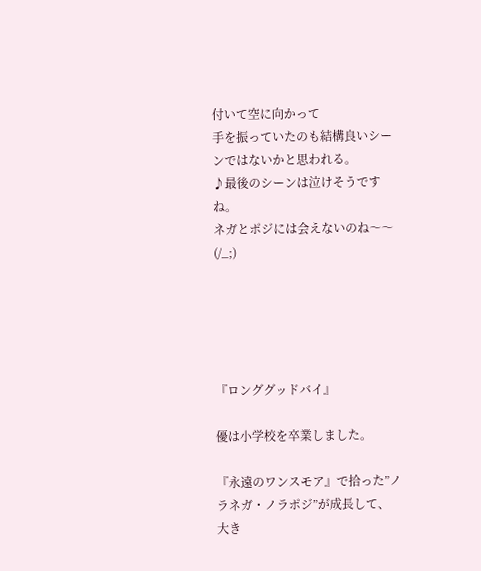付いて空に向かって
手を振っていたのも結構良いシーンではないかと思われる。
♪最後のシーンは泣けそうですね。
ネガとポジには会えないのね〜〜(/_;)





『ロンググッドバイ』

優は小学校を卒業しました。

『永遠のワンスモア』で拾った”ノラネガ・ノラポジ”が成長して、
大き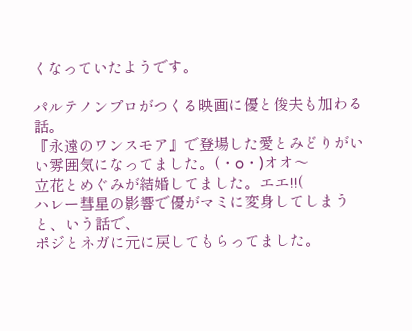くなっていたようです。

パルテノンプロがつくる映画に優と俊夫も加わる話。
『永遠のワンスモア』で登場した愛とみどりがいい雰囲気になってました。(・o・)オオ〜
立花とめぐみが結婚してました。エエ!!(
ハレー彗星の影響で優がマミに変身してしまうと、いう話で、
ポジとネガに元に戻してもらってました。